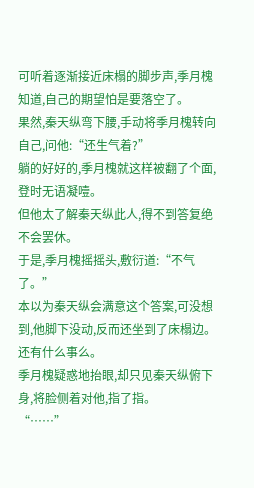可听着逐渐接近床榻的脚步声,季月槐知道,自己的期望怕是要落空了。
果然,秦天纵弯下腰,手动将季月槐转向自己,问他:“还生气着?”
躺的好好的,季月槐就这样被翻了个面,登时无语凝噎。
但他太了解秦天纵此人,得不到答复绝不会罢休。
于是,季月槐摇摇头,敷衍道:“不气了。”
本以为秦天纵会满意这个答案,可没想到,他脚下没动,反而还坐到了床榻边。
还有什么事么。
季月槐疑惑地抬眼,却只见秦天纵俯下身,将脸侧着对他,指了指。
“……”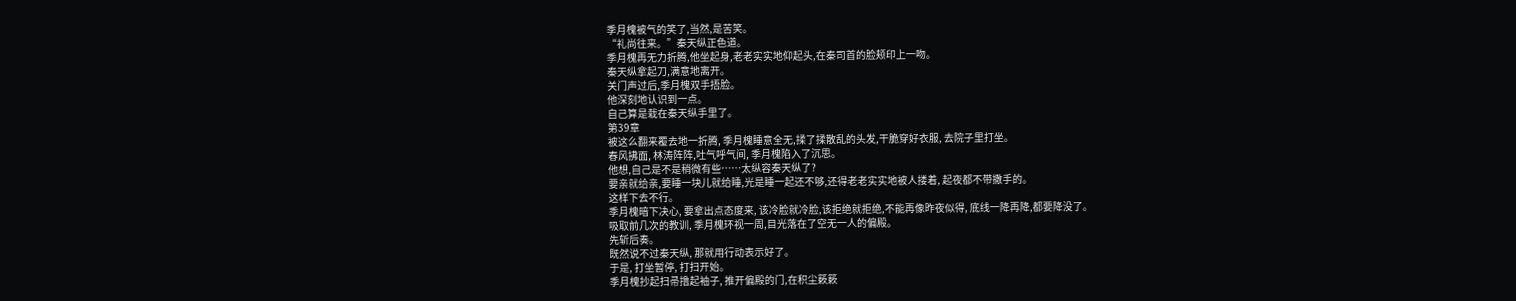季月槐被气的笑了,当然,是苦笑。
“礼尚往来。”秦天纵正色道。
季月槐再无力折腾,他坐起身,老老实实地仰起头,在秦司首的脸颊印上一吻。
秦天纵拿起刀,满意地离开。
关门声过后,季月槐双手捂脸。
他深刻地认识到一点。
自己算是栽在秦天纵手里了。
第39章
被这么翻来覆去地一折腾, 季月槐睡意全无,揉了揉散乱的头发,干脆穿好衣服, 去院子里打坐。
春风拂面, 林涛阵阵,吐气呼气间, 季月槐陷入了沉思。
他想,自己是不是稍微有些……太纵容秦天纵了?
要亲就给亲,要睡一块儿就给睡,光是睡一起还不够,还得老老实实地被人搂着, 起夜都不带撒手的。
这样下去不行。
季月槐暗下决心, 要拿出点态度来, 该冷脸就冷脸,该拒绝就拒绝,不能再像昨夜似得, 底线一降再降,都要降没了。
吸取前几次的教训, 季月槐环视一周,目光落在了空无一人的偏殿。
先斩后奏。
既然说不过秦天纵, 那就用行动表示好了。
于是, 打坐暂停, 打扫开始。
季月槐抄起扫帚撸起袖子, 推开偏殿的门,在积尘簌簌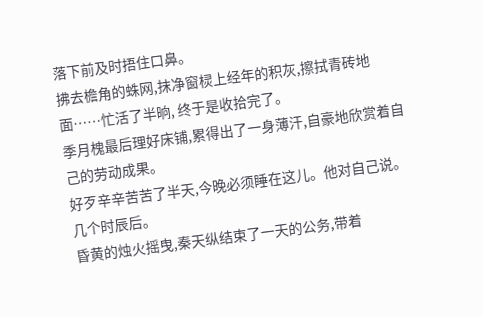落下前及时捂住口鼻。
拂去檐角的蛛网,抹净窗棂上经年的积灰,擦拭青砖地面……忙活了半晌, 终于是收拾完了。
季月槐最后理好床铺,累得出了一身薄汗,自豪地欣赏着自己的劳动成果。
好歹辛辛苦苦了半天,今晚必须睡在这儿。他对自己说。
几个时辰后。
昏黄的烛火摇曳,秦天纵结束了一天的公务,带着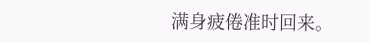满身疲倦准时回来。